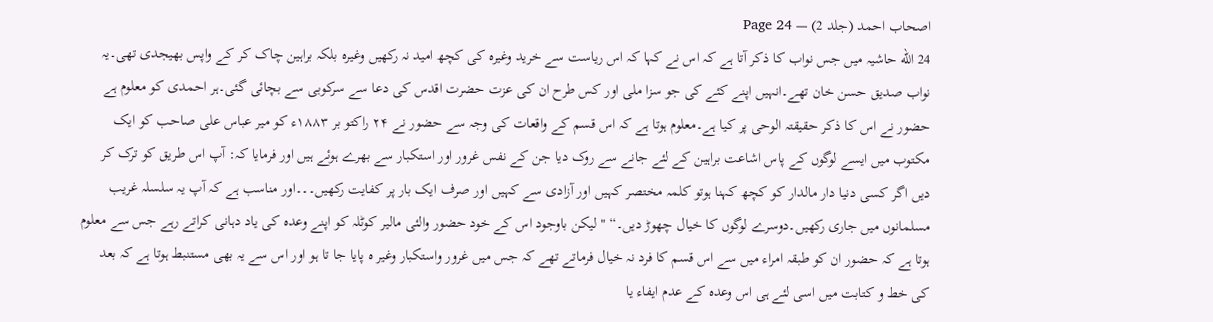اصحاب احمد (جلد 2) — Page 24
24 الله حاشیہ میں جس نواب کا ذکر آتا ہے کہ اس نے کہا کہ اس ریاست سے خرید وغیرہ کی کچھ امید نہ رکھیں وغیرہ بلکہ براہین چاک کر کے واپس بھیجدی تھی۔یہ نواب صدیق حسن خان تھے۔انہیں اپنے کئے کی جو سزا ملی اور کس طرح ان کی عزت حضرت اقدس کی دعا سے سرکوبی سے بچائی گئی۔ہر احمدی کو معلوم ہے حضور نے اس کا ذکر حقیقتہ الوحی پر کیا ہے۔معلوم ہوتا ہے کہ اس قسم کے واقعات کی وجہ سے حضور نے ۲۴ راکتو بر ۱۸۸۳ء کو میر عباس علی صاحب کو ایک مکتوب میں ایسے لوگوں کے پاس اشاعت براہین کے لئے جانے سے روک دیا جن کے نفس غرور اور استکبار سے بھرے ہوئے ہیں اور فرمایا کہ: آپ اس طریق کو ترک کر دیں اگر کسی دنیا دار مالدار کو کچھ کہنا ہوتو کلمہ مختصر کہیں اور آزادی سے کہیں اور صرف ایک بار پر کفایت رکھیں۔۔۔اور مناسب ہے کہ آپ یہ سلسلہ غریب مسلمانوں میں جاری رکھیں۔دوسرے لوگوں کا خیال چھوڑ دیں۔“ " لیکن باوجود اس کے خود حضور والئی مالیر کوٹلہ کو اپنے وعدہ کی یاد دہانی کراتے رہے جس سے معلوم ہوتا ہے کہ حضور ان کو طبقہ امراء میں سے اس قسم کا فرد نہ خیال فرماتے تھے کہ جس میں غرور واستکبار وغیر ہ پایا جا تا ہو اور اس سے یہ بھی مستنبط ہوتا ہے کہ بعد کی خط و کتابت میں اسی لئے ہی اس وعدہ کے عدم ایفاء یا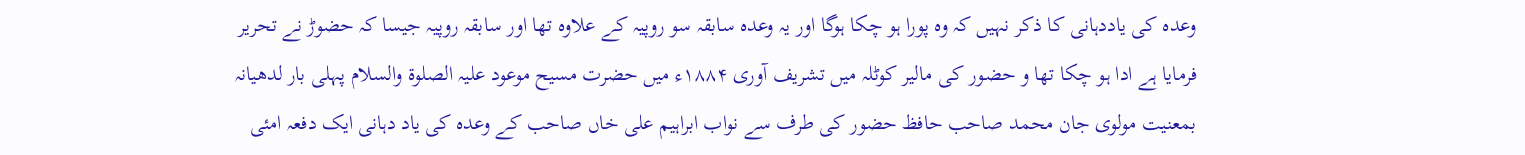وعدہ کی یاددہانی کا ذکر نہیں کہ وہ پورا ہو چکا ہوگا اور یہ وعدہ سابقہ سو روپیہ کے علاوہ تھا اور سابقہ روپیہ جیسا کہ حضوڑ نے تحریر فرمایا ہے ادا ہو چکا تھا و حضور کی مالیر کوٹلہ میں تشریف آوری ۱۸۸۴ء میں حضرت مسیح موعود علیہ الصلوۃ والسلام پہلی بار لدھیانہ بمعنیت مولوی جان محمد صاحب حافظ حضور کی طرف سے نواب ابراہیم علی خاں صاحب کے وعدہ کی یاد دہانی ایک دفعہ امئی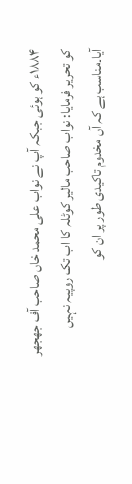۱۸۸۴ء کو ہوئی جبکہ آپ نے نواب علی محمد خاں صاحب آف جھجھر کو تحریر فرمایا: نواب صاحب مالیر کوٹلہ کا اب تک روپیہ نہیں آیا۔مناسب ہے کہ آں مخدوم تاکیدی طور پر ان کو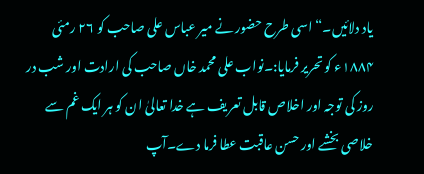یاد دلائیں۔“ اسی طرح حضور نے میر عباس علی صاحب کو ۲۶ رمئی ۱۸۸۴ء کو تحریر فرمایا:۔نواب علی محمد خاں صاحب کی ارادت اور شب در روز کی توجہ اور اخلاص قابل تعریف ہے خدا تعالیٰ ان کو ہر ایک غم سے خلاصی بخشے اور حسن عاقبت عطا فرما دے۔آپ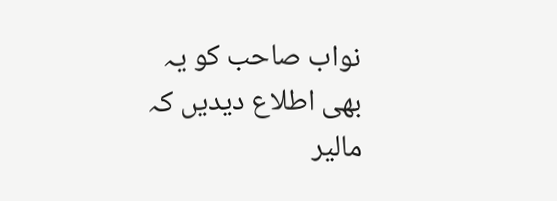نواب صاحب کو یہ بھی اطلاع دیدیں کہ مالیر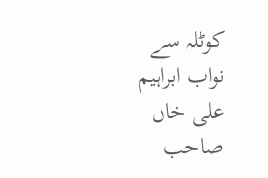کوٹلہ سے نواب ابراہیم علی خاں صاحب